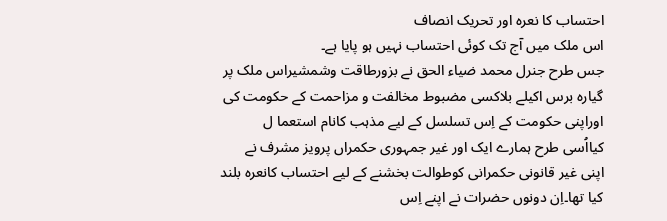احتساب کا نعرہ اور تحریک انصاف
اس ملک میں آج تک کوئی احتساب نہیں ہو پایا ہے۔
جس طرح جنرل محمد ضیاء الحق نے بزورطاقت وشمشیراس ملک پر گیارہ برس اکیلے بلاکسی مضبوط مخالفت و مزاحمت کے حکومت کی اوراپنی حکومت کے اِس تسلسل کے لیے مذہب کانام استعما ل کیااُسی طرح ہمارے ایک اور غیر جمہوری حکمراں پرویز مشرف نے اپنی غیر قانونی حکمرانی کوطوالت بخشنے کے لیے احتساب کانعرہ بلند کیا تھا۔اِن دونوں حضرات نے اپنے اِس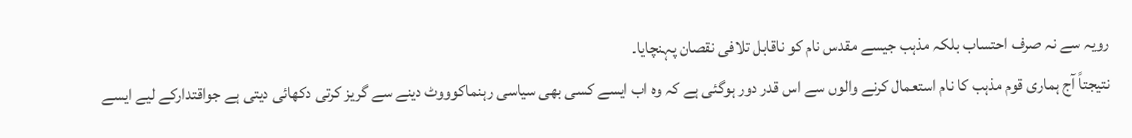رویہ سے نہ صرف احتساب بلکہ مذہب جیسے مقدس نام کو ناقابل تلافی نقصان پہنچایا۔
نتیجتاً آج ہماری قوم مذہب کا نام استعمال کرنے والوں سے اس قدر دور ہوگئی ہے کہ وہ اب ایسے کسی بھی سیاسی رہنماکوووٹ دینے سے گریز کرتی دکھائی دیتی ہے جواقتدارکے لیے ایسے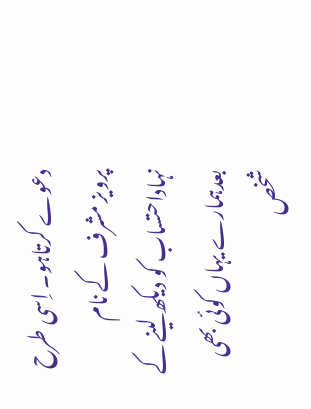دعوے کرتاہو۔ اِسی طرح پرویز مشرف کے نام نہاداحتساب کو دیکھ لینے کے بعدہمارے یہاں کوئی بھی شخص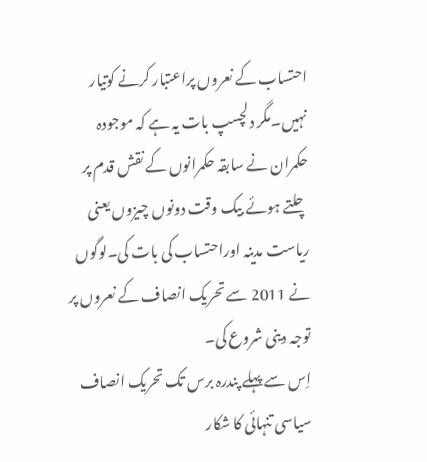احتساب کے نعروں پراعتبار کرنے کوتیار نہیں۔مگر دلچسپ بات یہ ہے کہ موجودہ حکمران نے سابقہ حکمرانوں کے نقش قدم پر چلتے ہوئے بیک وقت دونوں چیزوں یعنی ریاست مدینہ اوراحتساب کی بات کی۔لوگوں نے 2011 سے تحریک انصاف کے نعروں پر توجہ دینی شروع کی۔
اِس سے پہلے پندرہ برس تک تحریک انصاف سیاسی تنہائی کا شکار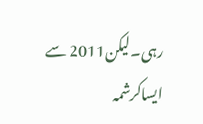رہی۔لیکن2011 سے ایساکرشمہ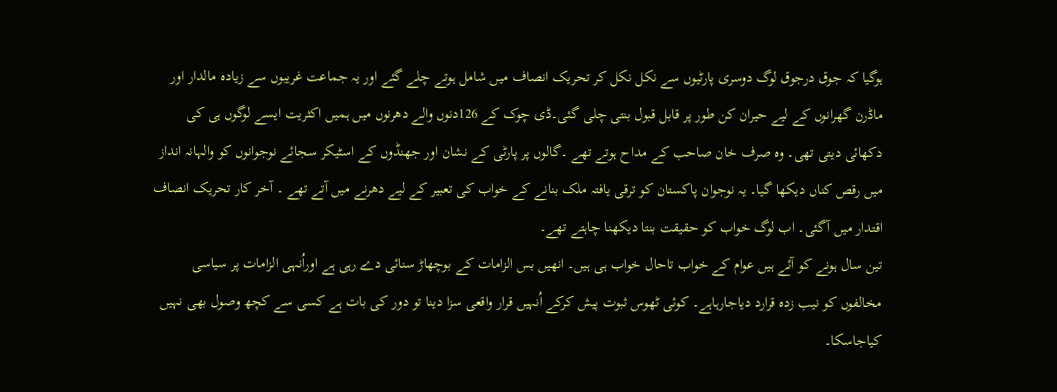ہوگیا کہ جوق درجوق لوگ دوسری پارٹیوں سے نکل نکل کر تحریک انصاف میں شامل ہوتے چلے گئے اور یہ جماعت غریبوں سے زیادہ مالدار اور ماڈرن گھرانوں کے لیے حیران کن طور پر قابل قبول بنتی چلی گئی۔ڈی چوک کے 126دنوں والے دھرنوں میں ہمیں اکثریت ایسے لوگوں ہی کی دکھائی دیتی تھی۔ وہ صرف خان صاحب کے مداح ہوتے تھے ۔گالوں پر پارٹی کے نشان اور جھنڈوں کے اسٹیکر سجائے نوجوانوں کو والہانہ انداز میں رقص کناں دیکھا گیا۔ یہ نوجوان پاکستان کو ترقی یافتہ ملک بنانے کے خواب کی تعبیر کے لیے دھرنے میں آتے تھے ۔ آخر کار تحریک انصاف اقتدار میں آگئی۔ اب لوگ خواب کو حقیقت بنتا دیکھنا چاہتے تھے۔
تین سال ہونے کو آئے ہیں عوام کے خواب تاحال خواب ہی ہیں۔ انھیں بس الزامات کے بوچھاڑ سنائی دے رہی ہے اوراُنہی الزامات پر سیاسی مخالفوں کو نیب زدہ قرارد دیاجارہاہے۔ کوئی ٹھوس ثبوت پیش کرکے اُنہیں قرار واقعی سزا دینا تو دور کی بات ہے کسی سے کچھ وصول بھی نہیں کیاجاسکا۔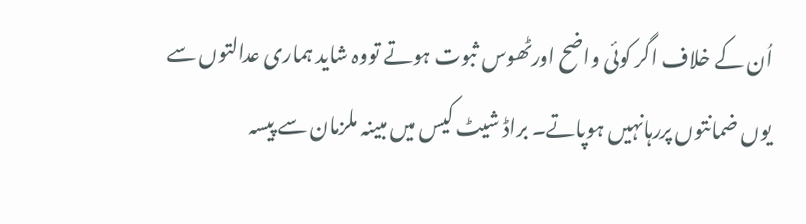اُن کے خلاف اگر کوئی واضح اورٹھوس ثبوت ہوتے تووہ شاید ہماری عدالتوں سے یوں ضمانتوں پررہانہیں ہوپاتے۔ براڈ شیٹ کیس میں مبینہ ملزمان سے پیسہ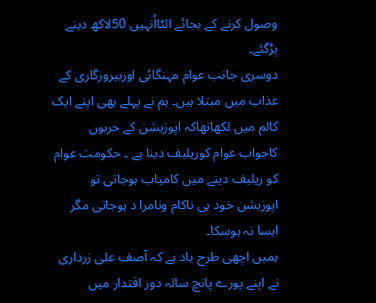وصول کرنے کے بجائے الٹااُنہیں 50لاکھ دینے پڑگئے۔
دوسری جانب عوام مہنگائی اوربیروزگاری کے عذاب میں مبتلا ہیں۔ ہم نے پہلے بھی اپنے ایک کالم میں لکھاتھاکہ اپوزیشن کے حربوں کاجواب عوام کوریلیف دینا ہے ۔ حکومت عوام کو ریلیف دینے میں کامیاب ہوجاتی تو اپوزیشن خود ہی ناکام ونامرا د ہوجاتی مگر ایسا نہ ہوسکا۔
ہمیں اچھی طرح یاد ہے کہ آصف علی زرداری نے اپنے پورے پانچ سالہ دور اقتدار میں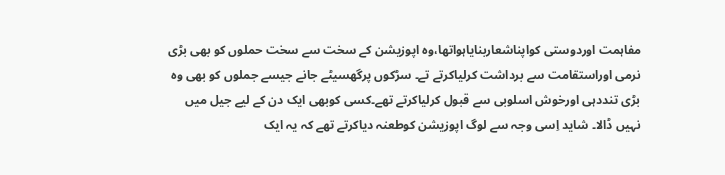مفاہمت اوردوستی کواپناشعاربنایاہواتھا،وہ اپوزیشن کے سخت سے سخت حملوں کو بھی بڑی نرمی اوراستقامت سے برداشت کرلیاکرتے تے۔ سڑکوں پرگھسیٹے جانے جیسے جملوں کو بھی وہ بڑی تنددہی اورخوش اسلوبی سے قبول کرلیاکرتے تھے۔کسی کوبھی ایک دن کے لیے جیل میں نہیں ڈالا۔ شاید اِسی وجہ سے لوگ اپوزیشن کوطعنہ دیاکرتے تھے کہ یہ ایک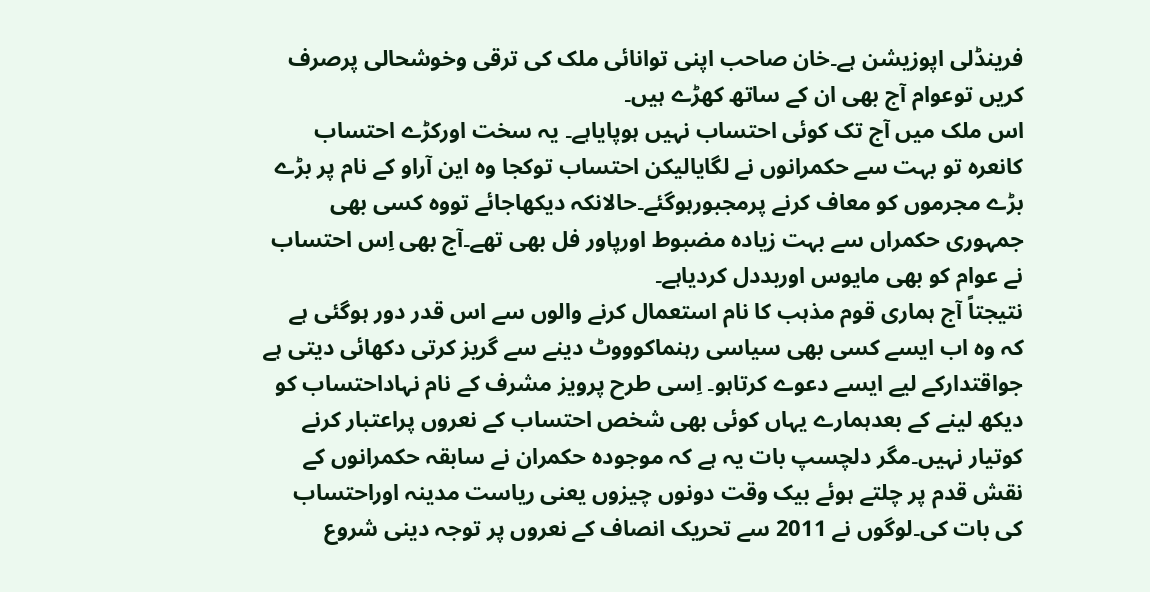فرینڈلی اپوزیشن ہے۔خان صاحب اپنی توانائی ملک کی ترقی وخوشحالی پرصرف کریں توعوام آج بھی ان کے ساتھ کھڑے ہیں۔
اس ملک میں آج تک کوئی احتساب نہیں ہوپایاہے۔ یہ سخت اورکڑے احتساب کانعرہ تو بہت سے حکمرانوں نے لگایالیکن احتساب توکجا وہ این آراو کے نام پر بڑے بڑے مجرموں کو معاف کرنے پرمجبورہوگئے۔حالانکہ دیکھاجائے تووہ کسی بھی جمہوری حکمراں سے بہت زیادہ مضبوط اورپاور فل بھی تھے۔آج بھی اِس احتساب نے عوام کو بھی مایوس اوربددل کردیاہے۔
نتیجتاً آج ہماری قوم مذہب کا نام استعمال کرنے والوں سے اس قدر دور ہوگئی ہے کہ وہ اب ایسے کسی بھی سیاسی رہنماکوووٹ دینے سے گریز کرتی دکھائی دیتی ہے جواقتدارکے لیے ایسے دعوے کرتاہو۔ اِسی طرح پرویز مشرف کے نام نہاداحتساب کو دیکھ لینے کے بعدہمارے یہاں کوئی بھی شخص احتساب کے نعروں پراعتبار کرنے کوتیار نہیں۔مگر دلچسپ بات یہ ہے کہ موجودہ حکمران نے سابقہ حکمرانوں کے نقش قدم پر چلتے ہوئے بیک وقت دونوں چیزوں یعنی ریاست مدینہ اوراحتساب کی بات کی۔لوگوں نے 2011 سے تحریک انصاف کے نعروں پر توجہ دینی شروع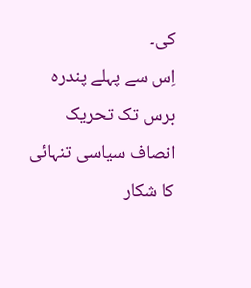کی۔
اِس سے پہلے پندرہ برس تک تحریک انصاف سیاسی تنہائی کا شکار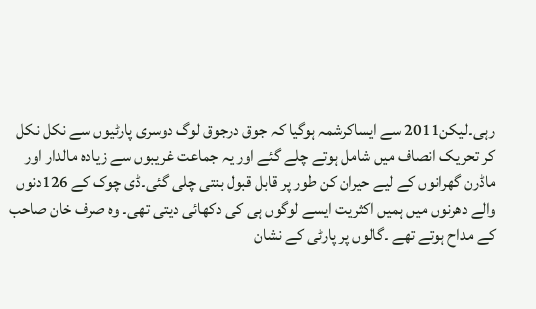رہی۔لیکن2011 سے ایساکرشمہ ہوگیا کہ جوق درجوق لوگ دوسری پارٹیوں سے نکل نکل کر تحریک انصاف میں شامل ہوتے چلے گئے اور یہ جماعت غریبوں سے زیادہ مالدار اور ماڈرن گھرانوں کے لیے حیران کن طور پر قابل قبول بنتی چلی گئی۔ڈی چوک کے 126دنوں والے دھرنوں میں ہمیں اکثریت ایسے لوگوں ہی کی دکھائی دیتی تھی۔ وہ صرف خان صاحب کے مداح ہوتے تھے ۔گالوں پر پارٹی کے نشان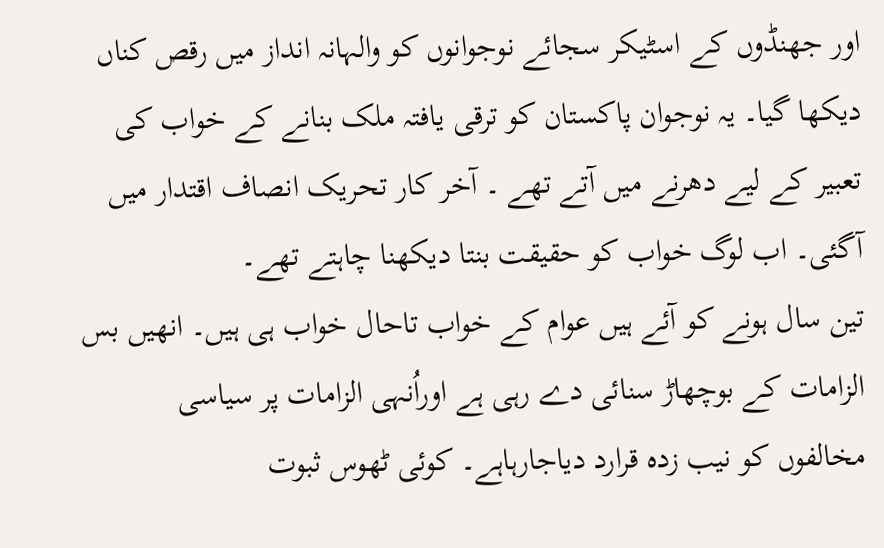اور جھنڈوں کے اسٹیکر سجائے نوجوانوں کو والہانہ انداز میں رقص کناں دیکھا گیا۔ یہ نوجوان پاکستان کو ترقی یافتہ ملک بنانے کے خواب کی تعبیر کے لیے دھرنے میں آتے تھے ۔ آخر کار تحریک انصاف اقتدار میں آگئی۔ اب لوگ خواب کو حقیقت بنتا دیکھنا چاہتے تھے۔
تین سال ہونے کو آئے ہیں عوام کے خواب تاحال خواب ہی ہیں۔ انھیں بس الزامات کے بوچھاڑ سنائی دے رہی ہے اوراُنہی الزامات پر سیاسی مخالفوں کو نیب زدہ قرارد دیاجارہاہے۔ کوئی ٹھوس ثبوت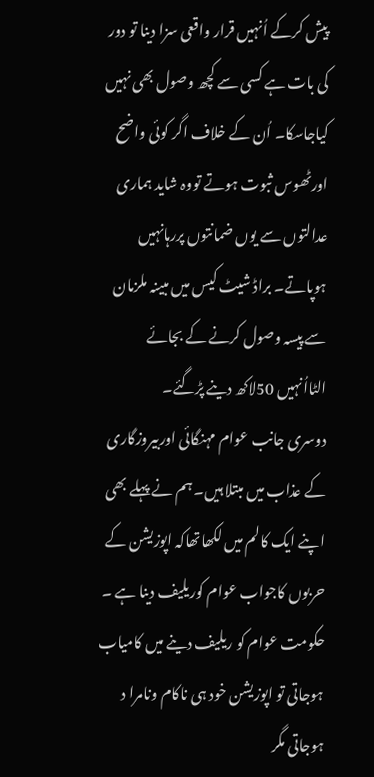پیش کرکے اُنہیں قرار واقعی سزا دینا تو دور کی بات ہے کسی سے کچھ وصول بھی نہیں کیاجاسکا۔ اُن کے خلاف اگر کوئی واضح اورٹھوس ثبوت ہوتے تووہ شاید ہماری عدالتوں سے یوں ضمانتوں پررہانہیں ہوپاتے۔ براڈ شیٹ کیس میں مبینہ ملزمان سے پیسہ وصول کرنے کے بجائے الٹااُنہیں 50لاکھ دینے پڑگئے۔
دوسری جانب عوام مہنگائی اوربیروزگاری کے عذاب میں مبتلا ہیں۔ ہم نے پہلے بھی اپنے ایک کالم میں لکھاتھاکہ اپوزیشن کے حربوں کاجواب عوام کوریلیف دینا ہے ۔ حکومت عوام کو ریلیف دینے میں کامیاب ہوجاتی تو اپوزیشن خود ہی ناکام ونامرا د ہوجاتی مگر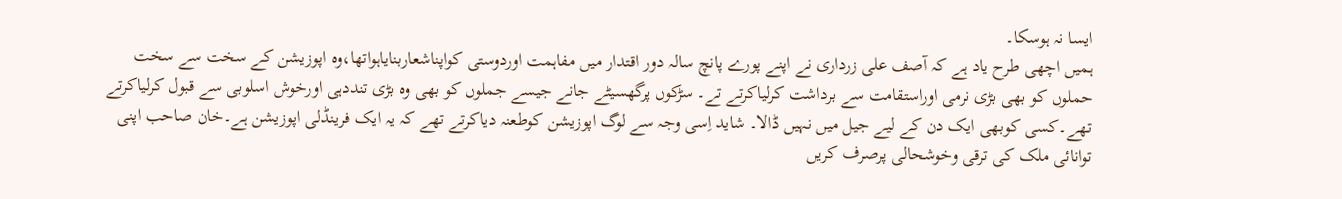ایسا نہ ہوسکا۔
ہمیں اچھی طرح یاد ہے کہ آصف علی زرداری نے اپنے پورے پانچ سالہ دور اقتدار میں مفاہمت اوردوستی کواپناشعاربنایاہواتھا،وہ اپوزیشن کے سخت سے سخت حملوں کو بھی بڑی نرمی اوراستقامت سے برداشت کرلیاکرتے تے۔ سڑکوں پرگھسیٹے جانے جیسے جملوں کو بھی وہ بڑی تنددہی اورخوش اسلوبی سے قبول کرلیاکرتے تھے۔کسی کوبھی ایک دن کے لیے جیل میں نہیں ڈالا۔ شاید اِسی وجہ سے لوگ اپوزیشن کوطعنہ دیاکرتے تھے کہ یہ ایک فرینڈلی اپوزیشن ہے۔خان صاحب اپنی توانائی ملک کی ترقی وخوشحالی پرصرف کریں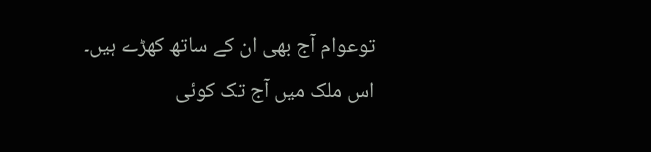توعوام آج بھی ان کے ساتھ کھڑے ہیں۔
اس ملک میں آج تک کوئی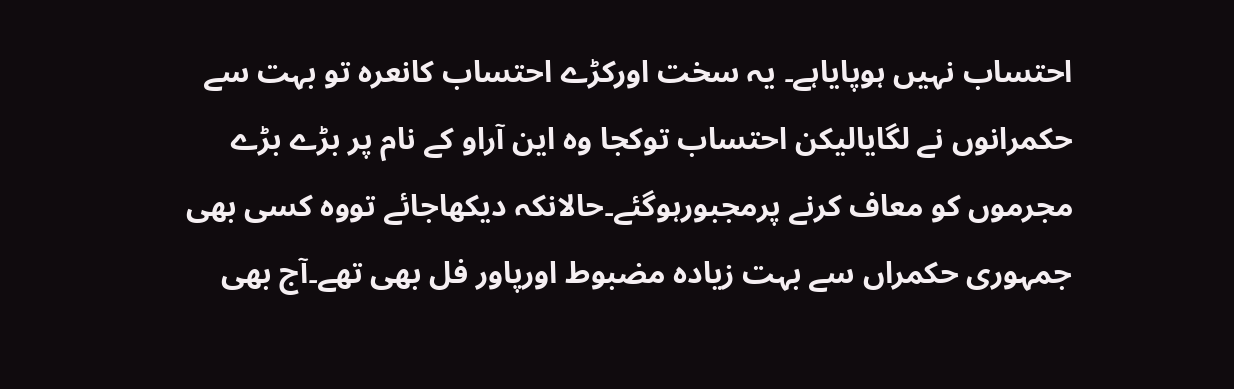احتساب نہیں ہوپایاہے۔ یہ سخت اورکڑے احتساب کانعرہ تو بہت سے حکمرانوں نے لگایالیکن احتساب توکجا وہ این آراو کے نام پر بڑے بڑے مجرموں کو معاف کرنے پرمجبورہوگئے۔حالانکہ دیکھاجائے تووہ کسی بھی جمہوری حکمراں سے بہت زیادہ مضبوط اورپاور فل بھی تھے۔آج بھی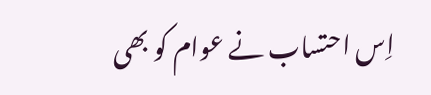اِس احتساب نے عوام کو بھی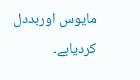مایوس اوربددل کردیاہے۔